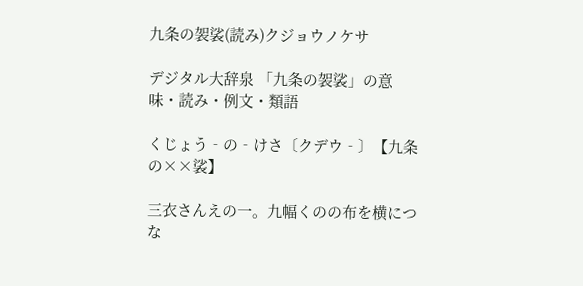九条の袈裟(読み)クジョウノケサ

デジタル大辞泉 「九条の袈裟」の意味・読み・例文・類語

くじょう‐の‐けさ〔クデウ‐〕【九条の××裟】

三衣さんえの一。九幅くのの布を横につな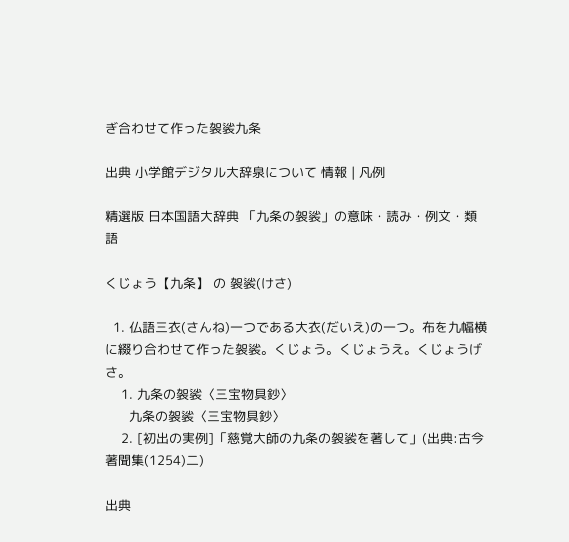ぎ合わせて作った袈裟九条

出典 小学館デジタル大辞泉について 情報 | 凡例

精選版 日本国語大辞典 「九条の袈裟」の意味・読み・例文・類語

くじょう【九条】 の 袈裟(けさ)

  1. 仏語三衣(さんね)一つである大衣(だいえ)の一つ。布を九幅横に綴り合わせて作った袈裟。くじょう。くじょうえ。くじょうげさ。
    1. 九条の袈裟〈三宝物具鈔〉
      九条の袈裟〈三宝物具鈔〉
    2. [初出の実例]「慈覚大師の九条の袈裟を著して」(出典:古今著聞集(1254)二)

出典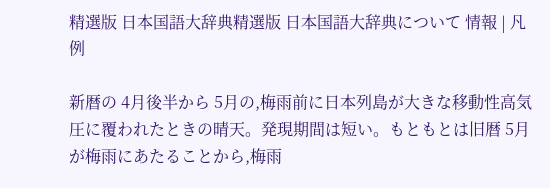精選版 日本国語大辞典精選版 日本国語大辞典について 情報 | 凡例

新暦の 4月後半から 5月の,梅雨前に日本列島が大きな移動性高気圧に覆われたときの晴天。発現期間は短い。もともとは旧暦 5月が梅雨にあたることから,梅雨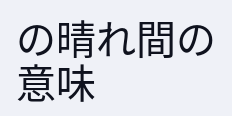の晴れ間の意味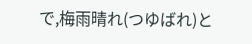で,梅雨晴れ(つゆばれ)と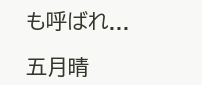も呼ばれ...

五月晴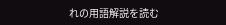れの用語解説を読む